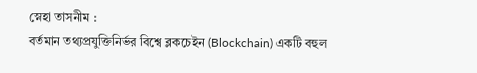স্নেহা তাসনীম :
বর্তমান তথ্যপ্রযুক্তিনির্ভর বিশ্বে ব্লকচেইন (Blockchain) একটি বহুল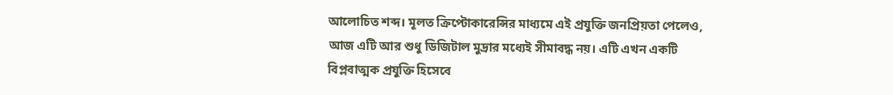আলোচিত শব্দ। মূলত ক্রিপ্টোকারেন্সির মাধ্যমে এই প্রযুক্তি জনপ্রিয়তা পেলেও, আজ এটি আর শুধু ডিজিটাল মুদ্রার মধ্যেই সীমাবদ্ধ নয়। এটি এখন একটি বিপ্লবাত্মক প্রযুক্তি হিসেবে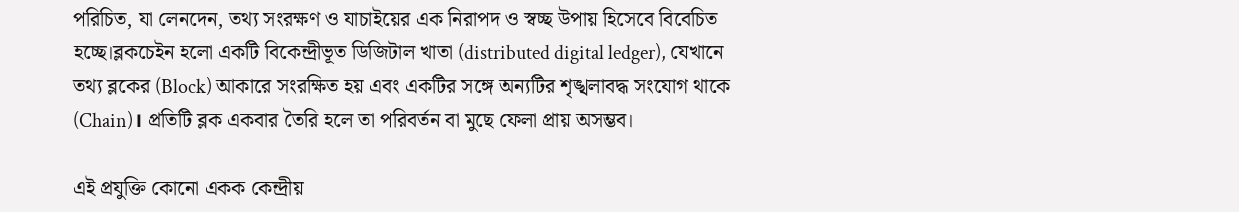পরিচিত, যা লেনদেন, তথ্য সংরক্ষণ ও যাচাইয়ের এক নিরাপদ ও স্বচ্ছ উপায় হিসেবে বিবেচিত হচ্ছে।ব্লকচেইন হলো একটি বিকেন্দ্রীভূত ডিজিটাল খাতা (distributed digital ledger), যেখানে তথ্য ব্লকের (Block) আকারে সংরক্ষিত হয় এবং একটির সঙ্গে অন্যটির শৃঙ্খলাবদ্ধ সংযোগ থাকে (Chain)। প্রতিটি ব্লক একবার তৈরি হলে তা পরিবর্তন বা মুছে ফেলা প্রায় অসম্ভব।

এই প্রযুক্তি কোনো একক কেন্দ্রীয়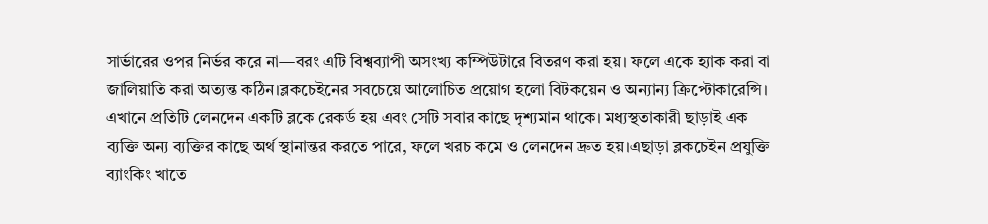সার্ভারের ওপর নির্ভর করে না—বরং এটি বিশ্বব্যাপী অসংখ্য কম্পিউটারে বিতরণ করা হয়। ফলে একে হ্যাক করা বা জালিয়াতি করা অত্যন্ত কঠিন।ব্লকচেইনের সবচেয়ে আলোচিত প্রয়োগ হলো বিটকয়েন ও অন্যান্য ক্রিপ্টোকারেন্সি। এখানে প্রতিটি লেনদেন একটি ব্লকে রেকর্ড হয় এবং সেটি সবার কাছে দৃশ্যমান থাকে। মধ্যস্থতাকারী ছাড়াই এক ব্যক্তি অন্য ব্যক্তির কাছে অর্থ স্থানান্তর করতে পারে, ফলে খরচ কমে ও লেনদেন দ্রুত হয়।এছাড়া ব্লকচেইন প্রযুক্তি ব্যাংকিং খাতে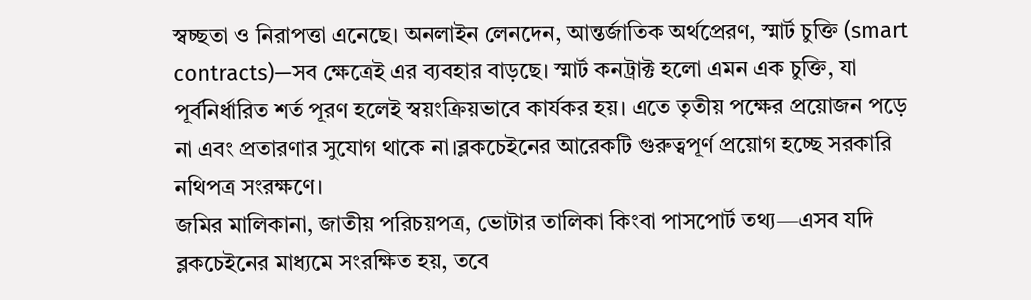স্বচ্ছতা ও নিরাপত্তা এনেছে। অনলাইন লেনদেন, আন্তর্জাতিক অর্থপ্রেরণ, স্মার্ট চুক্তি (smart contracts)—সব ক্ষেত্রেই এর ব্যবহার বাড়ছে। স্মার্ট কনট্রাক্ট হলো এমন এক চুক্তি, যা পূর্বনির্ধারিত শর্ত পূরণ হলেই স্বয়ংক্রিয়ভাবে কার্যকর হয়। এতে তৃতীয় পক্ষের প্রয়োজন পড়ে না এবং প্রতারণার সুযোগ থাকে না।ব্লকচেইনের আরেকটি গুরুত্বপূর্ণ প্রয়োগ হচ্ছে সরকারি নথিপত্র সংরক্ষণে।
জমির মালিকানা, জাতীয় পরিচয়পত্র, ভোটার তালিকা কিংবা পাসপোর্ট তথ্য—এসব যদি ব্লকচেইনের মাধ্যমে সংরক্ষিত হয়, তবে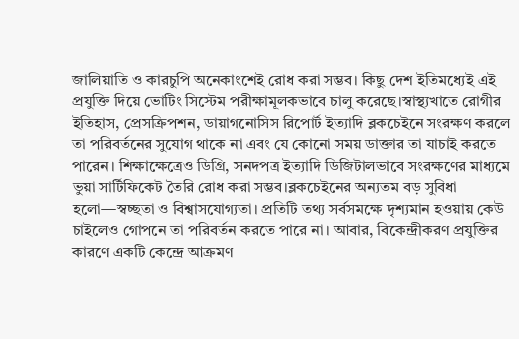জালিয়াতি ও কারচুপি অনেকাংশেই রোধ করা সম্ভব। কিছু দেশ ইতিমধ্যেই এই প্রযুক্তি দিয়ে ভোটিং সিস্টেম পরীক্ষামূলকভাবে চালু করেছে।স্বাস্থ্যখাতে রোগীর ইতিহাস, প্রেসক্রিপশন, ডায়াগনোসিস রিপোর্ট ইত্যাদি ব্লকচেইনে সংরক্ষণ করলে তা পরিবর্তনের সুযোগ থাকে না এবং যে কোনো সময় ডাক্তার তা যাচাই করতে পারেন। শিক্ষাক্ষেত্রেও ডিগ্রি, সনদপত্র ইত্যাদি ডিজিটালভাবে সংরক্ষণের মাধ্যমে ভুয়া সার্টিফিকেট তৈরি রোধ করা সম্ভব।ব্লকচেইনের অন্যতম বড় সুবিধা হলো—স্বচ্ছতা ও বিশ্বাসযোগ্যতা। প্রতিটি তথ্য সর্বসমক্ষে দৃশ্যমান হওয়ায় কেউ চাইলেও গোপনে তা পরিবর্তন করতে পারে না। আবার, বিকেন্দ্রীকরণ প্রযুক্তির কারণে একটি কেন্দ্রে আক্রমণ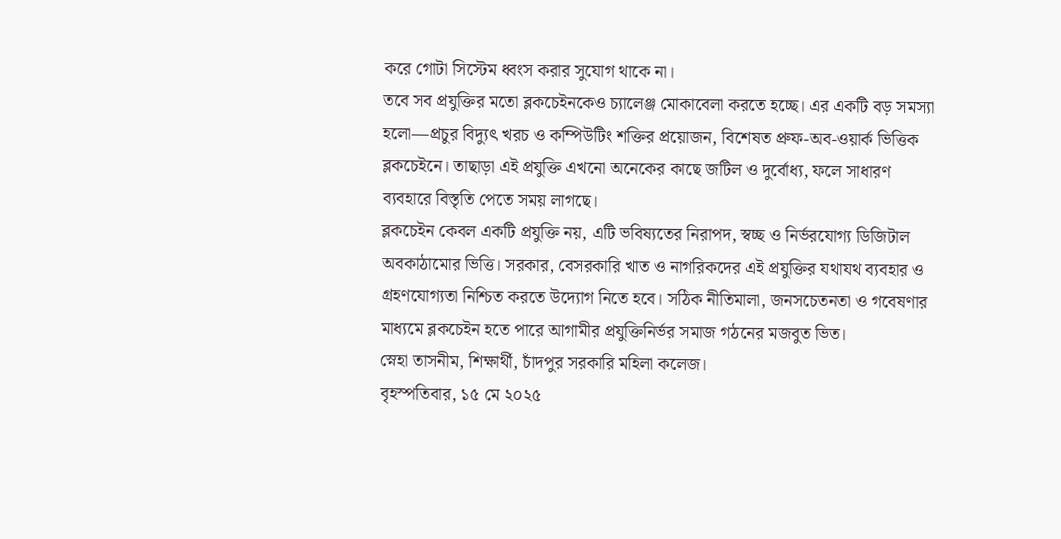করে গোটা সিস্টেম ধ্বংস করার সুযোগ থাকে না।
তবে সব প্রযুক্তির মতো ব্লকচেইনকেও চ্যালেঞ্জ মোকাবেলা করতে হচ্ছে। এর একটি বড় সমস্যা হলো—প্রচুর বিদ্যুৎ খরচ ও কম্পিউটিং শক্তির প্রয়োজন, বিশেষত প্রুফ-অব-ওয়ার্ক ভিত্তিক ব্লকচেইনে। তাছাড়া এই প্রযুক্তি এখনো অনেকের কাছে জটিল ও দুর্বোধ্য, ফলে সাধারণ ব্যবহারে বিস্তৃতি পেতে সময় লাগছে।
ব্লকচেইন কেবল একটি প্রযুক্তি নয়, এটি ভবিষ্যতের নিরাপদ, স্বচ্ছ ও নির্ভরযোগ্য ডিজিটাল অবকাঠামোর ভিত্তি। সরকার, বেসরকারি খাত ও নাগরিকদের এই প্রযুক্তির যথাযথ ব্যবহার ও গ্রহণযোগ্যতা নিশ্চিত করতে উদ্যোগ নিতে হবে। সঠিক নীতিমালা, জনসচেতনতা ও গবেষণার মাধ্যমে ব্লকচেইন হতে পারে আগামীর প্রযুক্তিনির্ভর সমাজ গঠনের মজবুত ভিত।
স্নেহা তাসনীম, শিক্ষার্থী, চাঁদপুর সরকারি মহিলা কলেজ।
বৃহস্পতিবার, ১৫ মে ২০২৫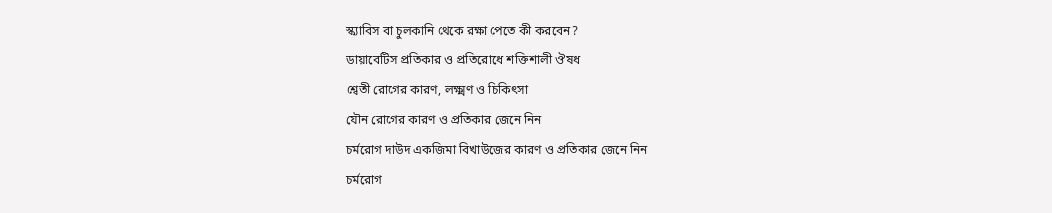স্ক্যাবিস বা চুলকানি থেকে রক্ষা পেতে কী করবেন?
ডায়াবেটিস প্রতিকার ও প্রতিরোধে শক্তিশালী ঔষধ
শ্বেতী রোগের কারণ, লক্ষ্মণ ও চিকিৎসা
যৌন রোগের কারণ ও প্রতিকার জেনে নিন
চর্মরোগ দাউদ একজিমা বিখাউজের কারণ ও প্রতিকার জেনে নিন
চর্মরোগ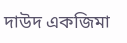দাউদ একজিমা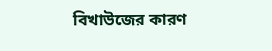বিখাউজের কারণ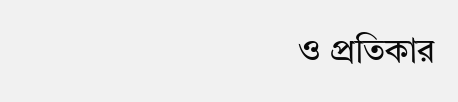ও প্রতিকার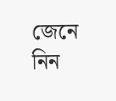জেনে নিন